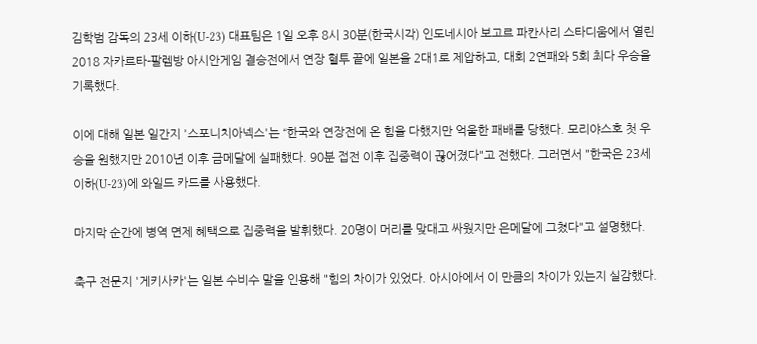김학범 감독의 23세 이하(U-23) 대표팀은 1일 오후 8시 30분(한국시각) 인도네시아 보고르 파칸사리 스타디움에서 열린 2018 자카르타-팔렘방 아시안게임 결승전에서 연장 혈투 끝에 일본을 2대1로 제압하고, 대회 2연패와 5회 최다 우승을 기록했다.

이에 대해 일본 일간지 '스포니치아넥스'는 “한국와 연장전에 온 힘을 다했지만 억울한 패배를 당했다. 모리야스호 첫 우승을 원했지만 2010년 이후 금메달에 실패했다. 90분 접전 이후 집중력이 끊어졌다"고 전했다. 그러면서 "한국은 23세 이하(U-23)에 와일드 카드를 사용했다.

마지막 순간에 병역 면제 혜택으로 집중력을 발휘했다. 20명이 머리를 맞대고 싸웠지만 은메달에 그쳤다"고 설명했다.

축구 전문지 '게키사카'는 일본 수비수 말을 인용해 "힘의 차이가 있었다. 아시아에서 이 만큼의 차이가 있는지 실감했다.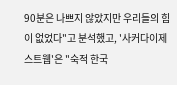90분은 나쁘지 않았지만 우리들의 힘이 없었다"고 분석했고, '사커다이제스트웹'은 "숙적 한국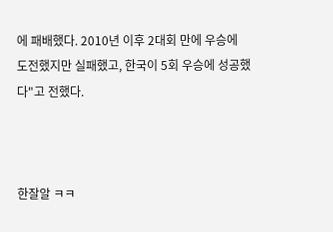에 패배했다. 2010년 이후 2대회 만에 우승에 도전했지만 실패했고, 한국이 5회 우승에 성공했다"고 전했다.



한잘알 ㅋㅋ